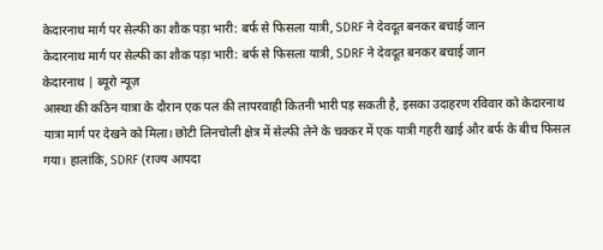केदारनाथ मार्ग पर सेल्फी का शौक पड़ा भारी: बर्फ से फिसला यात्री, SDRF ने देवदूत बनकर बचाई जान
केदारनाथ मार्ग पर सेल्फी का शौक पड़ा भारी: बर्फ से फिसला यात्री, SDRF ने देवदूत बनकर बचाई जान
केदारनाथ | ब्यूरो न्यूज़
आस्था की कठिन यात्रा के दौरान एक पल की लापरवाही कितनी भारी पड़ सकती है, इसका उदाहरण रविवार को केदारनाथ यात्रा मार्ग पर देखने को मिला। छोटी लिनचोली क्षेत्र में सेल्फी लेने के चक्कर में एक यात्री गहरी खाई और बर्फ के बीच फिसल गया। हालांकि, SDRF (राज्य आपदा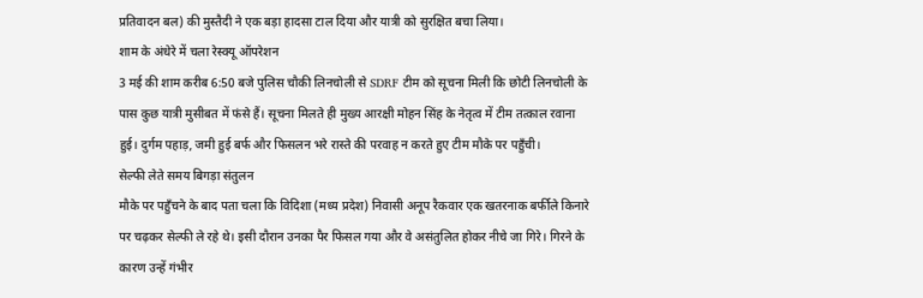प्रतिवादन बल) की मुस्तैदी ने एक बड़ा हादसा टाल दिया और यात्री को सुरक्षित बचा लिया।
शाम के अंधेरे में चला रेस्क्यू ऑपरेशन
3 मई की शाम करीब 6:50 बजे पुलिस चौकी लिनचोली से SDRF टीम को सूचना मिली कि छोटी लिनचोली के पास कुछ यात्री मुसीबत में फंसे हैं। सूचना मिलते ही मुख्य आरक्षी मोहन सिंह के नेतृत्व में टीम तत्काल रवाना हुई। दुर्गम पहाड़, जमी हुई बर्फ और फिसलन भरे रास्ते की परवाह न करते हुए टीम मौके पर पहुँची।
सेल्फी लेते समय बिगड़ा संतुलन
मौके पर पहुँचने के बाद पता चला कि विदिशा (मध्य प्रदेश) निवासी अनूप रैकवार एक खतरनाक बर्फीले किनारे पर चढ़कर सेल्फी ले रहे थे। इसी दौरान उनका पैर फिसल गया और वे असंतुलित होकर नीचे जा गिरे। गिरने के कारण उन्हें गंभीर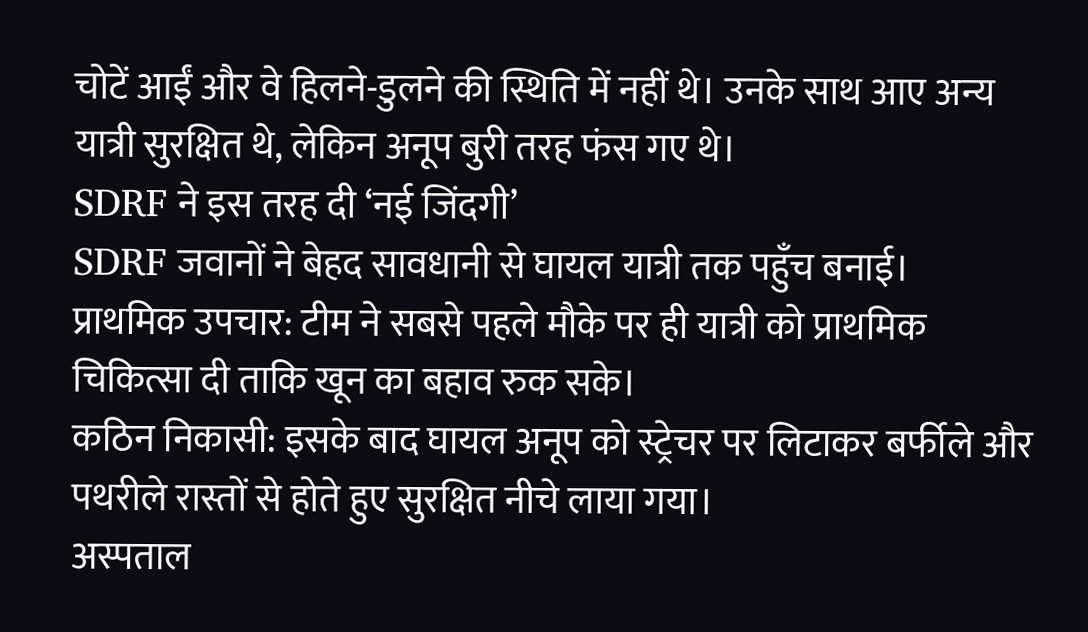चोटें आईं और वे हिलने-डुलने की स्थिति में नहीं थे। उनके साथ आए अन्य यात्री सुरक्षित थे, लेकिन अनूप बुरी तरह फंस गए थे।
SDRF ने इस तरह दी ‘नई जिंदगी’
SDRF जवानों ने बेहद सावधानी से घायल यात्री तक पहुँच बनाई।
प्राथमिक उपचार: टीम ने सबसे पहले मौके पर ही यात्री को प्राथमिक चिकित्सा दी ताकि खून का बहाव रुक सके।
कठिन निकासी: इसके बाद घायल अनूप को स्ट्रेचर पर लिटाकर बर्फीले और पथरीले रास्तों से होते हुए सुरक्षित नीचे लाया गया।
अस्पताल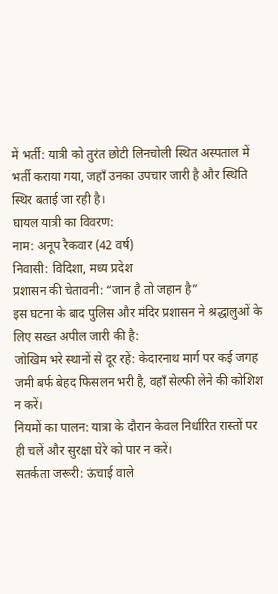में भर्ती: यात्री को तुरंत छोटी लिनचोली स्थित अस्पताल में भर्ती कराया गया, जहाँ उनका उपचार जारी है और स्थिति स्थिर बताई जा रही है।
घायल यात्री का विवरण:
नाम: अनूप रैकवार (42 वर्ष)
निवासी: विदिशा, मध्य प्रदेश
प्रशासन की चेतावनी: “जान है तो जहान है”
इस घटना के बाद पुलिस और मंदिर प्रशासन ने श्रद्धालुओं के लिए सख्त अपील जारी की है:
जोखिम भरे स्थानों से दूर रहें: केदारनाथ मार्ग पर कई जगह जमी बर्फ बेहद फिसलन भरी है, वहाँ सेल्फी लेने की कोशिश न करें।
नियमों का पालन: यात्रा के दौरान केवल निर्धारित रास्तों पर ही चलें और सुरक्षा घेरे को पार न करें।
सतर्कता जरूरी: ऊंचाई वाले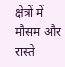क्षेत्रों में मौसम और रास्ते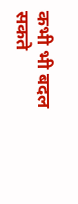कभी भी बदल सकते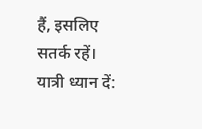हैं, इसलिए सतर्क रहें।
यात्री ध्यान दें: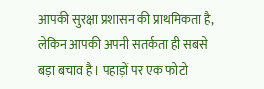आपकी सुरक्षा प्रशासन की प्राथमिकता है, लेकिन आपकी अपनी सतर्कता ही सबसे बड़ा बचाव है। पहाड़ों पर एक फोटो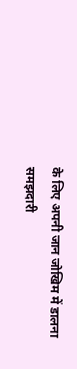के लिए अपनी जान जोखिम में डालना समझदारी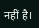नहीं है।